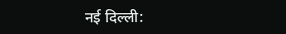नई दिल्ली: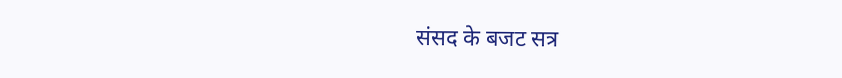संसद के बजट सत्र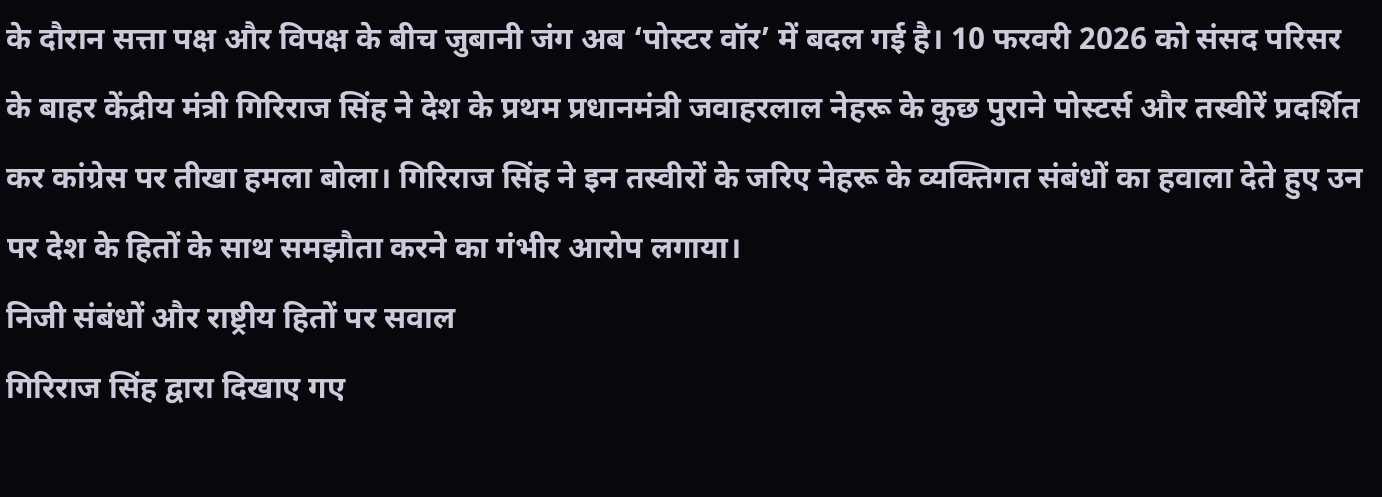के दौरान सत्ता पक्ष और विपक्ष के बीच जुबानी जंग अब ‘पोस्टर वॉर’ में बदल गई है। 10 फरवरी 2026 को संसद परिसर के बाहर केंद्रीय मंत्री गिरिराज सिंह ने देश के प्रथम प्रधानमंत्री जवाहरलाल नेहरू के कुछ पुराने पोस्टर्स और तस्वीरें प्रदर्शित कर कांग्रेस पर तीखा हमला बोला। गिरिराज सिंह ने इन तस्वीरों के जरिए नेहरू के व्यक्तिगत संबंधों का हवाला देते हुए उन पर देश के हितों के साथ समझौता करने का गंभीर आरोप लगाया।
निजी संबंधों और राष्ट्रीय हितों पर सवाल
गिरिराज सिंह द्वारा दिखाए गए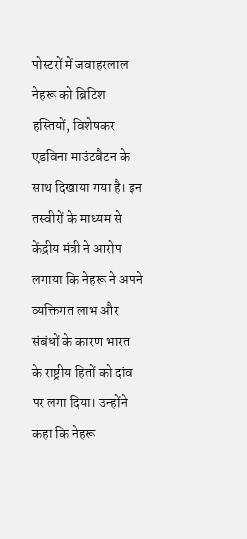पोस्टरों में जवाहरलाल नेहरू को ब्रिटिश हस्तियों, विशेषकर एडविना माउंटबैटन के साथ दिखाया गया है। इन तस्वीरों के माध्यम से केंद्रीय मंत्री ने आरोप लगाया कि नेहरू ने अपने व्यक्तिगत लाभ और संबंधों के कारण भारत के राष्ट्रीय हितों को दांव पर लगा दिया। उन्होंने कहा कि नेहरू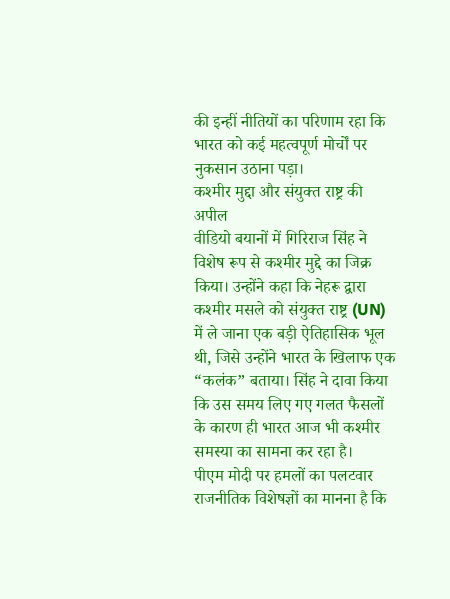की इन्हीं नीतियों का परिणाम रहा कि भारत को कई महत्वपूर्ण मोर्चों पर नुकसान उठाना पड़ा।
कश्मीर मुद्दा और संयुक्त राष्ट्र की अपील
वीडियो बयानों में गिरिराज सिंह ने विशेष रूप से कश्मीर मुद्दे का जिक्र किया। उन्होंने कहा कि नेहरू द्वारा कश्मीर मसले को संयुक्त राष्ट्र (UN) में ले जाना एक बड़ी ऐतिहासिक भूल थी, जिसे उन्होंने भारत के खिलाफ एक “कलंक” बताया। सिंह ने दावा किया कि उस समय लिए गए गलत फैसलों के कारण ही भारत आज भी कश्मीर समस्या का सामना कर रहा है।
पीएम मोदी पर हमलों का पलटवार
राजनीतिक विशेषज्ञों का मानना है कि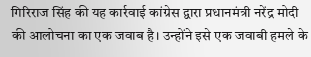गिरिराज सिंह की यह कार्रवाई कांग्रेस द्वारा प्रधानमंत्री नरेंद्र मोदी की आलोचना का एक जवाब है। उन्होंने इसे एक जवाबी हमले के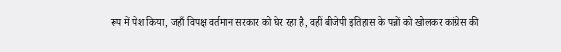रूप में पेश किया, जहाँ विपक्ष वर्तमान सरकार को घेर रहा है, वहीं बीजेपी इतिहास के पन्नों को खोलकर कांग्रेस की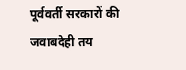पूर्ववर्ती सरकारों की जवाबदेही तय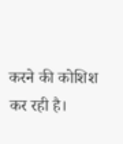करने की कोशिश कर रही है।